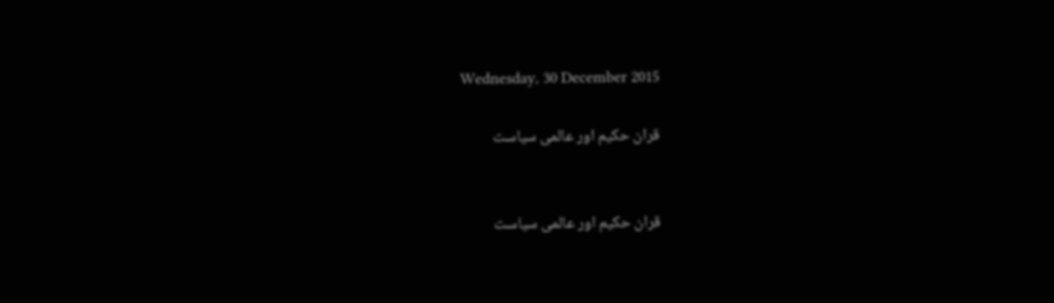Wednesday, 30 December 2015

قران حکیم اور عالمی سیاست


قران حکیم اور عالمی سیاست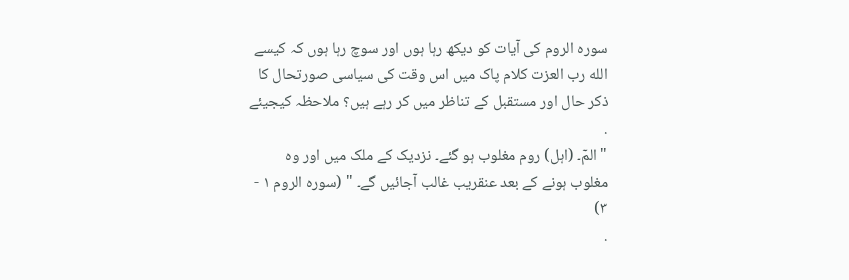سورہ الروم کی آیات کو دیکھ رہا ہوں اور سوچ رہا ہوں کہ کیسے الله رب العزت کلام پاک میں اس وقت کی سیاسی صورتحال کا ذکر حال اور مستقبل کے تناظر میں کر رہے ہیں؟ ملاحظہ کیجیئے
.
" المۤ۔ (اہل) روم مغلوب ہو گئے۔ نزدیک کے ملک میں اور وہ مغلوب ہونے کے بعد عنقریب غالب آجائیں گے۔ " (سورہ الروم ١ - ٣)
.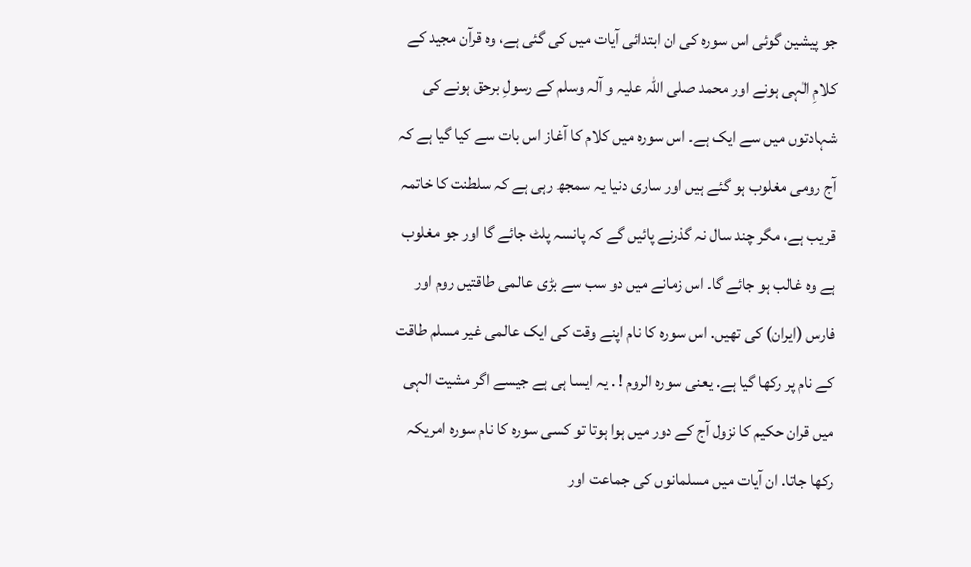جو پیشین گوئی اس سورہ کی ان ابتدائی آیات میں کی گئی ہے، وہ قرآن مجید کے کلامِ الٰہی ہونے اور محمد صلی اللہ علیہ و آلہ وسلم کے رسولِ برحق ہونے کی شہادتوں میں سے ایک ہے۔ اس سورہ میں کلام کا آغاز اس بات سے کیا گیا ہے کہ آج رومی مغلوب ہو گئے ہیں اور ساری دنیا یہ سمجھ رہی ہے کہ سلطنت کا خاتمہ قریب ہے، مگر چند سال نہ گذرنے پائیں گے کہ پانسہ پلٹ جائے گا اور جو مغلوب ہے وہ غالب ہو جائے گا۔ اس زمانے میں دو سب سے بڑی عالمی طاقتیں روم اور فارس (ایران) کی تھیں. اس سورہ کا نام اپنے وقت کی ایک عالمی غیر مسلم طاقت کے نام پر رکھا گیا ہے. یعنی سورہ الروم ! . یہ ایسا ہی ہے جیسے اگر مشیت الہی میں قران حکیم کا نزول آج کے دور میں ہوا ہوتا تو کسی سورہ کا نام سورہ امریکہ رکھا جاتا. ان آیات میں مسلمانوں کی جماعت اور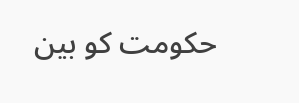حکومت کو بین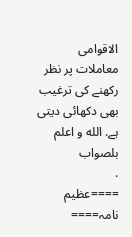الاقوامی معاملات پر نظر رکھنے کی ترغیب بھی دکھائی دیتی ہے. الله و اعلم بلصواب
.
====عظیم نامہ====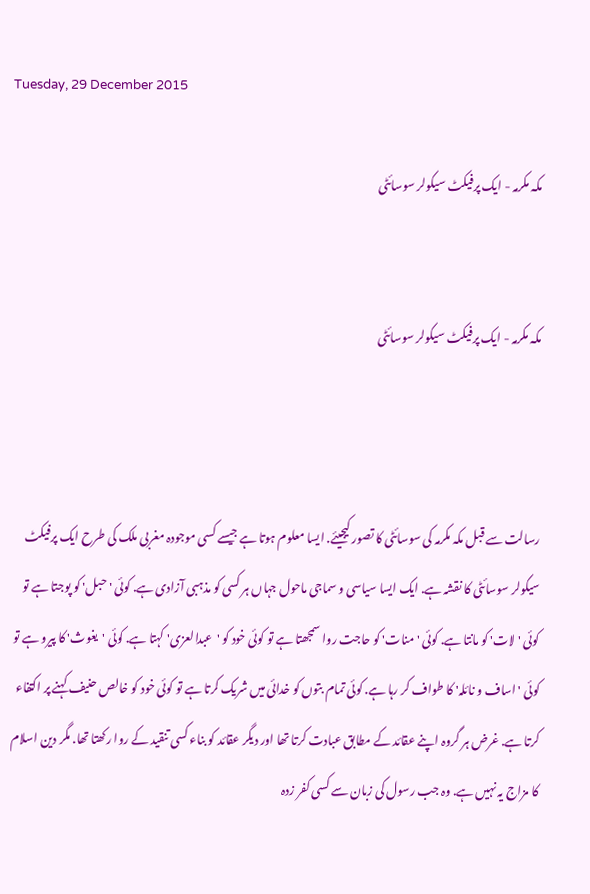Tuesday, 29 December 2015

مکہ مکرمہ - ایک پرفیکٹ سیکولر سوسائٹی


مکہ مکرمہ - ایک پرفیکٹ سیکولر سوسائٹی



رسالت سے قبل مکہ مکرمہ کی سوسائٹی کا تصور کیجیئے. ایسا معلوم ہوتا ہے جیسے کسی موجودہ مغربی ملک کی طرح ایک پرفیکٹ سیکولر سوسائٹی کا نقشہ ہے. ایک ایسا سیاسی و سماجی ماحول جہاں ہر کسی کو مذہبی آزادی ہے. کوئی 'حبل' کو پوجتا ہے تو کوئی 'لات' کو مانتا ہے. کوئی 'منات' کو حاجت روا سمجھتا ہے تو کوئی خود کو 'عبدالعزی' کہتا ہے. کوئی 'یغوث' کا پیرو ہے تو کوئی 'اساف و نائلہ' کا طواف کر رہا ہے. کوئی تمام بتوں کو خدائی میں شریک کرتا ہے تو کوئی خود کو خالص حنیف کہنے پر اکتفاء کرتا ہے. غرض ہر گروہ اپنے عقائد کے مطابق عبادت کرتا تھا اور دیگر عقائد کو بناء کسی تنقید کے روا رکھتا تھا. مگر دین اسلام کا مزاج یہ نہیں ہے. وہ جب رسول کی زبان سے کسی کفر زدہ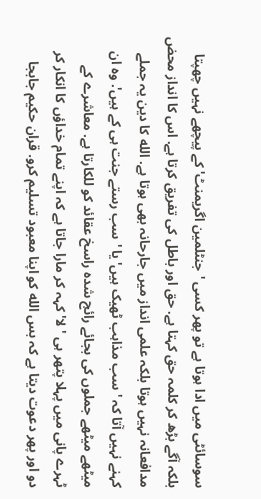سوسائٹی میں ادا ہوتا ہے تو پھر کسی 'جنٹلمین اگریمنٹ' کے پیچھے نہیں چھپتا بلکہ آگے بڑھ کر کلمہ حق کہتا ہے. حق اور باطل کی تفریق کرتا ہے. اس کا انداز محض مدافعانہ نہیں ہوتا بلکہ علمی انداز میں جارحانہ بھی ہوتا ہے. الله کا دین یہ جملے کہنے نہیں آتا کہ 'سب مذاہب ٹھیک ہیں' یا 'سب رستے جنت ہی کے ہیں'. وہ ان میٹھے میٹھے جملوں کی بجائے رائج شدہ راسخ عقائد کو للکارتا ہے. معاشرے کے ٹہرے پانی میں پہلا پتھر ہی 'لا' کہہ کر مارا جاتا ہے کہ اپنے تمام خداؤں کا انکار کر دو اور پھر دعوت دیتا ہے کہ بس الله کو اپنا معبود تسلیم کرو. قران حکیم جابجا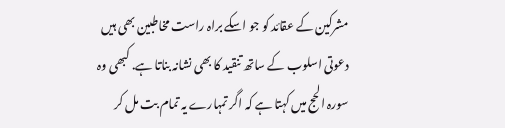مشرکین کے عقائد کو جو اسکے براہ راست مخاطبین بھی ہیں دعوتی اسلوب کے ساتھ تنقید کا بھی نشانہ بناتا ہے. کبھی وہ سورہ الحج میں کہتا ہے کہ اگر تمہارے یہ تمام بت مل کر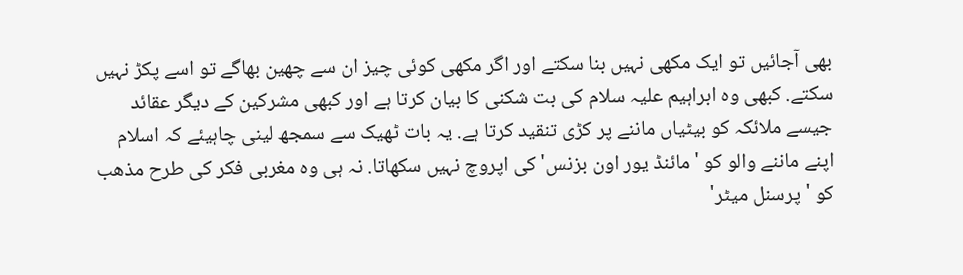بھی آجائیں تو ایک مکھی نہیں بنا سکتے اور اگر مکھی کوئی چیز ان سے چھین بھاگے تو اسے پکڑ نہیں سکتے. کبھی وہ ابراہیم علیہ سلام کی بت شکنی کا بیان کرتا ہے اور کبھی مشرکین کے دیگر عقائد جیسے ملائکہ کو بیٹیاں ماننے پر کڑی تنقید کرتا ہے. یہ بات ٹھیک سے سمجھ لینی چاہیئے کہ اسلام اپنے ماننے والو کو 'مائنڈ یور اون بزنس' کی اپروچ نہیں سکھاتا. نہ ہی وہ مغربی فکر کی طرح مذھب کو 'پرسنل میٹر'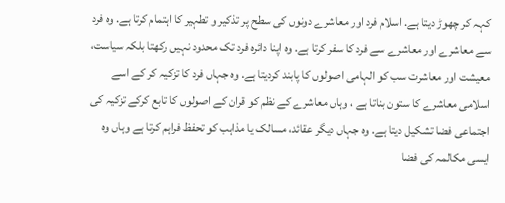کہہ کر چھوڑ دیتا ہے. اسلام فرد اور معاشرے دونوں کی سطح پر تذکیر و تطہیر کا اہتمام کرتا ہے. وہ فرد سے معاشرے اور معاشرے سے فرد کا سفر کرتا ہے. وہ اپنا دائرہ فرد تک محدود نہیں رکھتا بلکہ سیاست، معیشت اور معاشرت سب کو الہامی اصولوں کا پابند کردیتا ہے. وہ جہاں فرد کا تزکیہ کر کے اسے اسلامی معاشرے کا ستون بناتا ہے ، وہاں معاشرے کے نظم کو قران کے اصولوں کا تابع کرکے تزکیہ کی اجتماعی فضا تشکیل دیتا ہے. وہ جہاں دیگر عقائد، مسالک یا مذاہب کو تحفظ فراہم کرتا ہے وہاں وہ ایسی مکالمہ کی فضا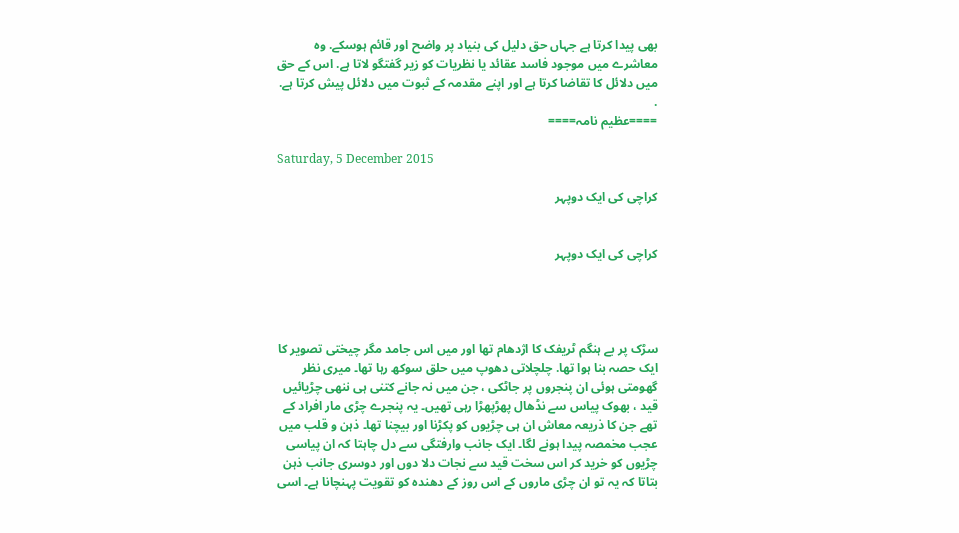بھی پیدا کرتا ہے جہاں حق دلیل کی بنیاد پر واضح اور قائم ہوسکے. وہ معاشرے میں موجود فاسد عقائد یا نظریات کو زیر گفتگو لاتا ہے. اس کے حق میں دلائل کا تقاضا کرتا ہے اور اپنے مقدمہ کے ثبوت میں دلائل پیش کرتا ہے.
.
====عظیم نامہ====

Saturday, 5 December 2015

کراچی کی ایک دوپہر


کراچی کی ایک دوپہر




سڑک پر بے ہنگم ٹریفک کا اژدھام تھا اور میں اس جامد مگر چیختی تصویر کا ایک حصہ بنا ہوا تھا. چلچلاتی دھوپ میں حلق سوکھ رہا تھا۔ میری نظر گھومتی ہوئی ان پنجروں پر جاٹکی ، جن میں نہ جانے کتنی ہی ننھی چڑیائیں قید ، بھوک پیاس سے نڈھال پھڑپھڑا رہی تھیں۔ یہ پنجرے چڑی مار افراد کے تھے جن کا ذریعہ معاش ان ہی چڑیوں کو پکڑنا اور بیچنا تھا۔ ذہن و قلب میں عجب مخمصہ پیدا ہونے لگا۔ ایک جانب وارفتگی سے دل چاہتا کہ ان پیاسی چڑیوں کو خرید کر اس سخت قید سے نجات دلا دوں اور دوسری جانب ذہن بتاتا کہ یہ تو ان چڑی ماروں کے اس روز کے دھندہ کو تقویت پہنچانا ہے۔ اسی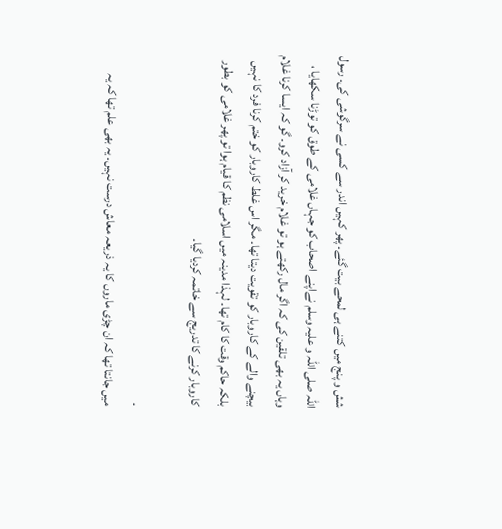شش و پنج میں کتنے ہی لمحے بیت گئے۔ پھر کہیں اندر سے کسی نے سرگوشی کی۔ رسول اللہ صلی اللہ و علیہ وسلم نےاپنے اصحاب کو جہاں غلامی کے طوق کو توڑنا سکھایا ، وہاں یہ بھی تلقین کی کہ اگر مال رکھتے ہو تو غلام خرید کر آزاد کرو۔ گو کہ ایسا کرنا غلام بیچنے والے کے کاروبار کو تقویت دیتا تھا۔ مگر اس غلط کاروبار کو ختم کرنا فرد کا نہیں بلکہ حاکم وقت کا کام تھا۔ لہذا مدینہ میں اسلامی نظم کا قیام ہوا تو پھر غلامی کو بطور کاروبار کرنے کا تدریج سے خاتمہ کردیا گیا۔

۔
میں جانتا تھا کہ ان چڑی ماروں کا یہ ذریعہ معاش درست نہیں۔ یہ بھی علم تھا کہ یہ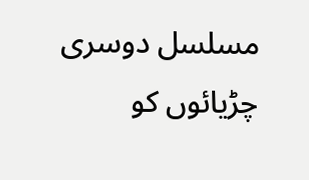مسلسل دوسری چڑیائوں کو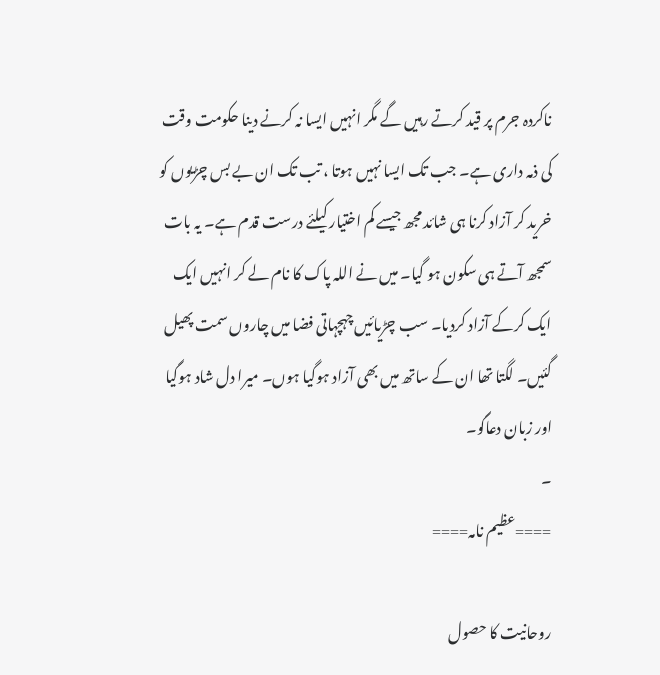ناکردہ جرم پر قید کرتے رہیں گے مگر انہیں ایسا نہ کرنے دینا حکومت وقت کی ذمہ داری ہے۔ جب تک ایسا نہیں ہوتا ، تب تک ان بے بس چڑیوں کو خرید کر آزاد کرنا ہی شائد مجھ جیسے کم اختیار کیلئے درست قدم ہے۔ یہ بات سمجھ آتے ہی سکون ہو گیا۔ میں نے اللہ پاک کا نام لے کر انہیں ایک ایک کرکے آزاد کردیا۔ سب چڑیائیں چہچہاتی فضا میں چاروں سمت پھیل گئیں۔ لگتا تھا ان کے ساتھ میں بھی آزاد ہوگیا ہوں۔ میرا دل شاد ہوگیا اور زبان دعاگو۔
۔
====عظیم نامہ====

روحانیت کا حصول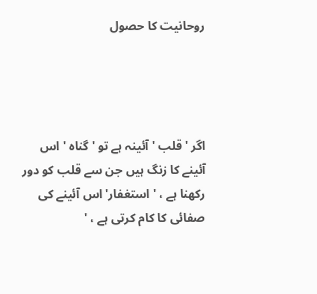روحانیت کا حصول




اگر ' قلب ' آئینہ ہے تو ' گناہ ' اس آئینے کا زنگ ہیں جن سے قلب کو دور رکھنا ہے ، ' استغفار' اس آئینے کی صفائی کا کام کرتی ہے ، '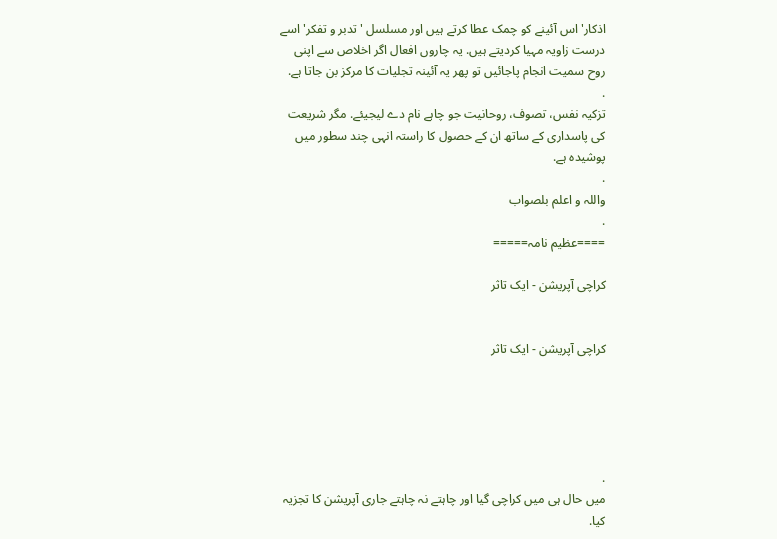اذکار' اس آئینے کو چمک عطا کرتے ہیں اور مسلسل ' تدبر و تفکر' اسے درست زاویہ مہیا کردیتے ہیں. یہ چاروں افعال اگر اخلاص سے اپنی روح سمیت انجام پاجائیں تو پھر یہ آئینہ تجلیات کا مرکز بن جاتا ہے.
.
تزکیہ نفس، تصوف، روحانیت جو چاہے نام دے لیجیئے. مگر شریعت کی پاسداری کے ساتھ ان کے حصول کا راستہ انہی چند سطور میں پوشیدہ ہے.
.
واللہ و اعلم بلصواب
.
====عظیم نامہ=====

کراچی آپریشن - ایک تاثر


کراچی آپریشن - ایک تاثر





.
میں حال ہی میں کراچی گیا اور چاہتے نہ چاہتے جاری آپریشن کا تجزیہ کیا.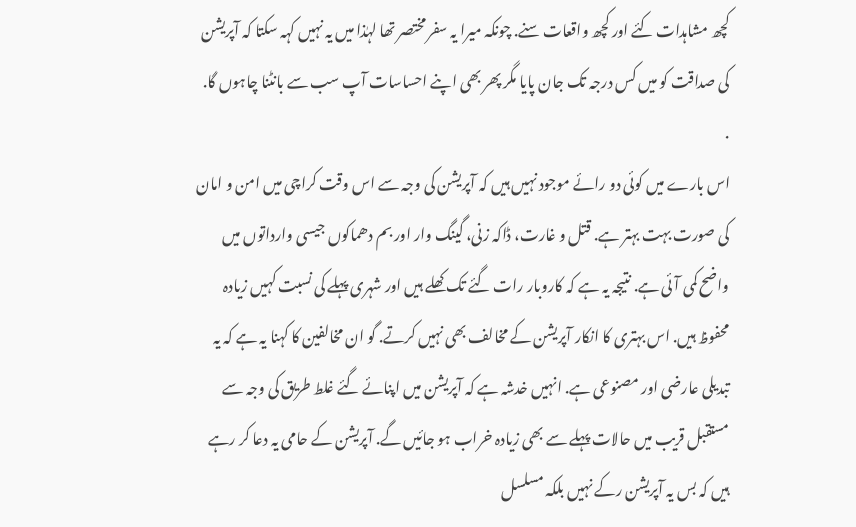کچھ مشاہدات کئے اور کچھ واقعات سنے. چونکہ میرا یہ سفر مختصر تھا لہٰذا میں یہ نہیں کہہ سکتا کہ آپریشن کی صداقت کو میں کس درجہ تک جان پایا مگر پھر بھی اپنے احساسات آپ سب سے بانٹنا چاہوں گا.
.
اس بارے میں کوئی دو رائے موجود نہیں ہیں کہ آپریشن کی وجہ سے اس وقت کراچی میں امن و امان کی صورت بہت بہتر ہے. قتل و غارت، ڈاکہ زنی، گینگ وار اور بم دھماکوں جیسی وارداتوں میں واضح کمی آئی ہے. نتیجہ یہ ہے کہ کاروبار رات گئے تک کھلے ہیں اور شہری پہلے کی نسبت کہیں زیادہ محفوظ ہیں. اس بہتری کا انکار آپریشن کے مخالف بھی نہیں کرتے. گو ان مخالفین کا کہنا یہ ہے کہ یہ تبدیلی عارضی اور مصنوعی ہے. انہیں خدشہ ہے کہ آپریشن میں اپنائے گئے غلط طریق کی وجہ سے مستقبل قریب میں حالات پہلے سے بھی زیادہ خراب ہو جائیں گے. آپریشن کے حامی یہ دعا کر رہے ہیں کہ بس یہ آپریشن رکے نہیں بلکہ مسلسل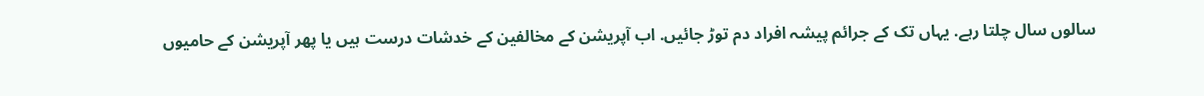سالوں سال چلتا رہے. یہاں تک کے جرائم پیشہ افراد دم توڑ جائیں. اب آپریشن کے مخالفین کے خدشات درست ہیں یا پھر آپریشن کے حامیوں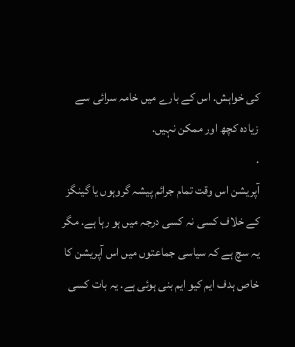کی خواہش. اس کے بارے میں خامہ سرائی سے زیادہ کچھ اور ممکن نہیں.
.
آپریشن اس وقت تمام جرائم پیشہ گروہوں یا گینگز کے خلاف کسی نہ کسی درجہ میں ہو رہا ہے. مگر یہ سچ ہے کہ سیاسی جماعتوں میں اس آپریشن کا خاص ہدف ایم کیو ایم بنی ہوئی ہے. یہ بات کسی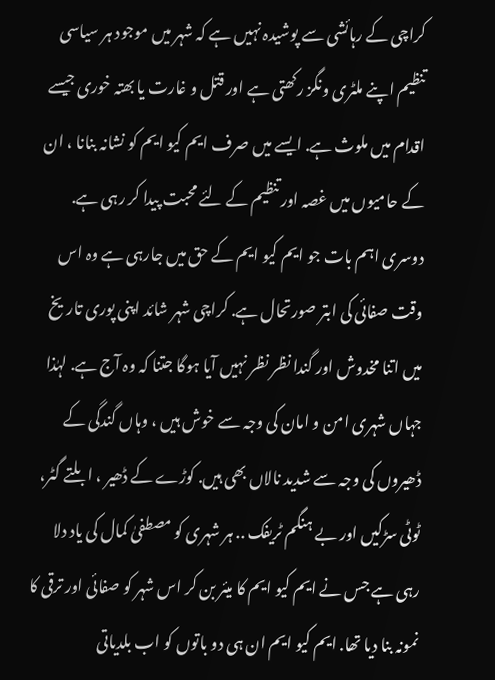کراچی کے رہائشی سے پوشیدہ نہیں ہے کہ شہر میں موجود ہر سیاسی تنظیم اپنے ملٹری ونگز رکھتی ہے اور قتل و غارت یا بھتہ خوری جیسے اقدام میں ملوث ہے. ایسے میں صرف ایم کیو ایم کو نشانہ بنانا ، ان کے حامیوں میں غصہ اور تنظیم کے لئے محبت پیدا کر رہی ہے. دوسری اہم بات جو ایم کیو ایم کے حق میں جارہی ہے وہ اس وقت صفائی کی ابتر صورتحال ہے. کراچی شہر شائد اپنی پوری تاریخ میں اتنا مخدوش اور گندا نظر نظر نہیں آیا ہوگا جتنا کہ وہ آج ہے. لہٰذا جہاں شہری امن و امان کی وجہ سے خوش ہیں ، وہاں گندگی کے ڈھیروں کی وجہ سے شدید نالاں بھی ہیں. کوڑے کے ڈھیر ، ابلتے گٹر، ٹوٹی سڑکیں اور بے ہنگم ٹریفک .. ہر شہری کو مصطفیٰ کمال کی یاد دلا رہی ہے جس نے ایم کیو ایم کا میئر بن کر اس شہر کو صفائی اور ترقی کا نمونہ بنا دیا تھا. ایم کیو ایم ان ہی دو باتوں کو اب بلدیاتی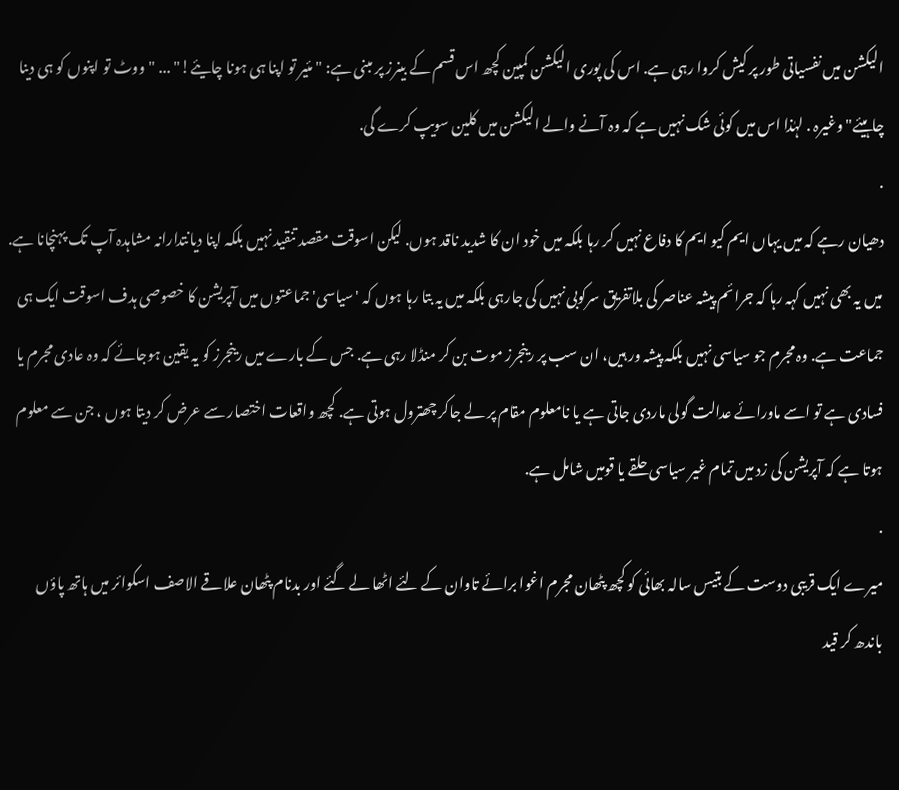الیکشن میں نفسیاتی طور پر کیش کروا رہی ہے. اس کی پوری الیکشن کمپین کچھ اس قسم کے بینرز پر مبنی ہے: "مئیر تو اپنا ہی ہونا چایئے!" ... "ووٹ تو اپنوں کو ہی دینا چاہیئے" وغیرہ . لہٰذا اس میں کوئی شک نہیں ہے کہ وہ آنے والے الیکشن میں کلین سویپ کرے گی.
.
دھیان رہے کہ میں یہاں ایم کیو ایم کا دفاع نہیں کر رہا بلکہ میں خود ان کا شدید ناقد ہوں. لیکن اسوقت مقصد تنقید نہیں بلکہ اپنا دیانتدارانہ مشاہدہ آپ تک پہنچانا ہے. میں یہ بھی نہیں کہہ رہا کہ جرائم پیشہ عناصر کی بلاتفریق سرکوبی نہیں کی جارہی بلکہ میں یہ بتا رہا ہوں کہ 'سیاسی' جماعتوں میں آپریشن کا خصوصی ہدف اسوقت ایک ہی جماعت ہے. وہ مجرم جو سیاسی نہیں بلکہ پیشہ ور ہیں، ان سب پر رینجرز موت بن کر منڈلا رہی ہے. جس کے بارے میں رینجرز کو یہ یقین ہوجائے کہ وہ عادی مجرم یا فسادی ہے تو اسے ماورائے عدالت گولی ماردی جاتی ہے یا نامعلوم مقام پر لے جاکر چھترول ہوتی ہے. کچھ واقعات اختصار سے عرض کر دیتا ہوں ، جن سے معلوم ہوتا ہے کہ آپریشن کی زد میں تمام غیر سیاسی حلقے یا قومیں شامل ہے.
.
میرے ایک قریبی دوست کے بتیس سالہ بھائی کو کچھ پٹھان مجرم اغوا برائے تاوان کے لئے اٹھا لے گئے اور بدنام پٹھان علاقے الاصف اسکوائر میں ہاتھ پاؤں باندھ کر قید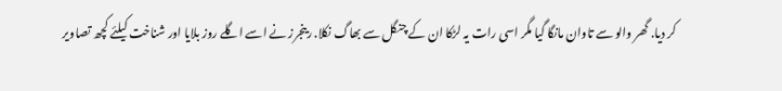کر دیا. گھر والو سے تاوان مانگا گیا مگر اسی رات یہ لڑکا ان کے چنگل سے بھاگ نکلا. رینجرز نے اسے اگلے روز بلایا اور شناخت کیلئے کچھ تصاویر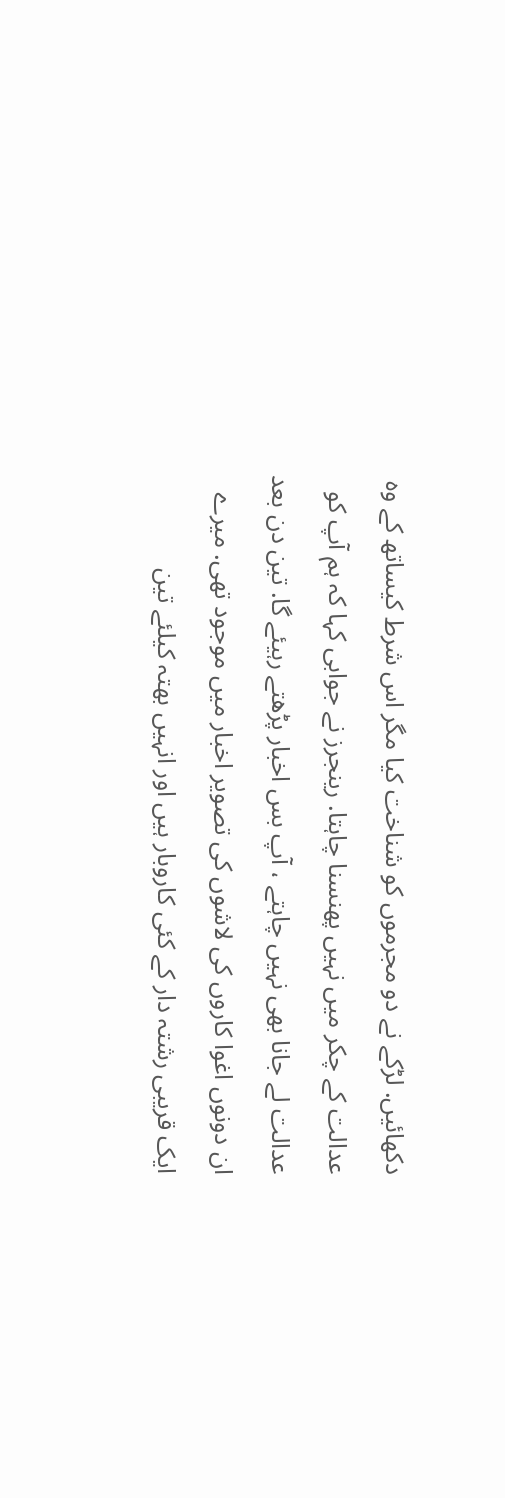دکھائیں. لڑکے نے دو مجرموں کو شناخت کیا مگر اس شرط کیساتھ کے وہ عدالت کے چکر میں نہیں پھنسنا چاہتا. رینجرز نے جوابی کہا کہ ہم آپ کو عدالت لے جانا بھی نہیں چاہتے ، آپ بس اخبار پڑھتے رہیئے گا. تین دن بعد ان دونوں اغوا کاروں کی لاشوں کی تصویر اخبار میں موجود تھی. میرے ایک قریبی رشتہ دار کے کئی کاروبار ہیں اور انہیں بھتہ کیلئے تین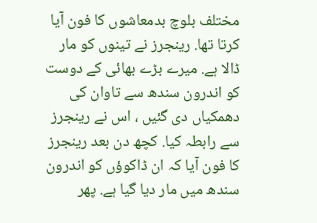مختلف بلوچ بدمعاشوں کا فون آیا کرتا تھا. رینجرز نے تینوں کو مار ڈالا ہے. میرے بڑے بھائی کے دوست کو اندرون سندھ سے تاوان کی دھمکیاں دی گئیں ، اس نے رینجرز سے رابطہ کیا. کچھ دن بعد رینجرز کا فون آیا کہ ان ڈاکوؤں کو اندرون سندھ میں مار دیا گیا ہے. پھر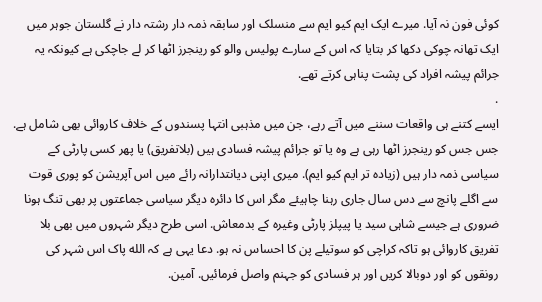کوئی فون نہ آیا. میرے ایک ایم کیو ایم سے منسلک اور سابقہ ذمہ دار رشتہ دار نے گلستان جوہر میں ایک تھانہ چوکی دکھا کر بتایا کہ اس کے سارے پولیس والو کو رینجرز اٹھا کر لے جاچکی ہے کیونکہ یہ جرائم پیشہ افراد کی پشت پناہی کرتے تھے.
.
ایسے کتنے ہی واقعات سننے میں آتے رہے، جن میں مذہبی انتہا پسندوں کے خلاف کاروائی بھی شامل ہے. جس جس کو رینجرز اٹھا رہی ہے وہ یا تو جرائم پیشہ فسادی ہیں (بلاتفریق) یا پھر کسی پارٹی کے سیاسی ذمہ دار ہیں (زیادہ تر ایم کیو ایم). میری اپنی دیانتدارانہ رائے میں اس آپریشن کو پوری قوت سے اگلے پانچ سے دس سال جاری رہنا چاہیئے مگر اس کا دائرہ دیگر سیاسی جماعتوں پر بھی تنگ ہونا ضروری ہے جیسے شاہی سید یا پیپلز پارٹی وغیرہ کے بدمعاش. اسی طرح دیگر شہروں میں بھی بلا تفریق کاروائی ہو تاکہ کراچی کو سوتیلے پن کا احساس نہ ہو. دعا یہی ہے کہ الله پاک اس شہر کی رونقوں کو اور دوبالا کریں اور ہر فسادی کو جہنم واصل فرمائیں. آمین.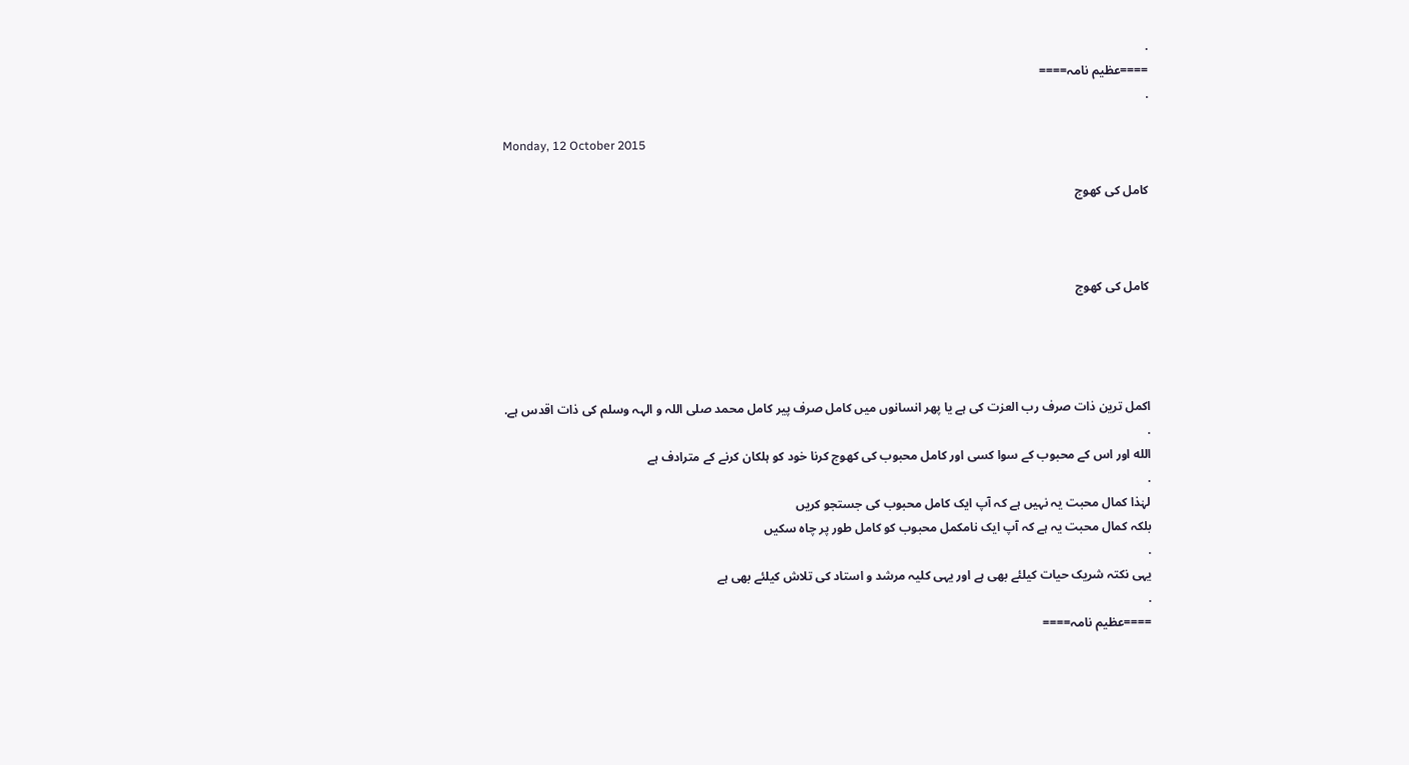.
====عظیم نامہ====
.

Monday, 12 October 2015

کامل کی کھوج



کامل کی کھوج




اکمل ترین ذات صرف رب العزت کی ہے یا پھر انسانوں میں کامل صرف پیر کامل محمد صلی اللہ و الہہ وسلم کی ذات اقدس ہے.
.
الله اور اس کے محبوب کے سوا کسی اور کامل محبوب کی کھوج کرنا خود کو ہلکان کرنے کے مترادف ہے
.
لہٰذا کمال محبت یہ نہیں ہے کہ آپ ایک کامل محبوب کی جستجو کریں
بلکہ کمال محبت یہ ہے کہ آپ ایک نامکمل محبوب کو کامل طور پر چاہ سکیں
.
یہی نکتہ شریک حیات کیلئے بھی ہے اور یہی کلیہ مرشد و استاد کی تلاش کیلئے بھی ہے
.
====عظیم نامہ====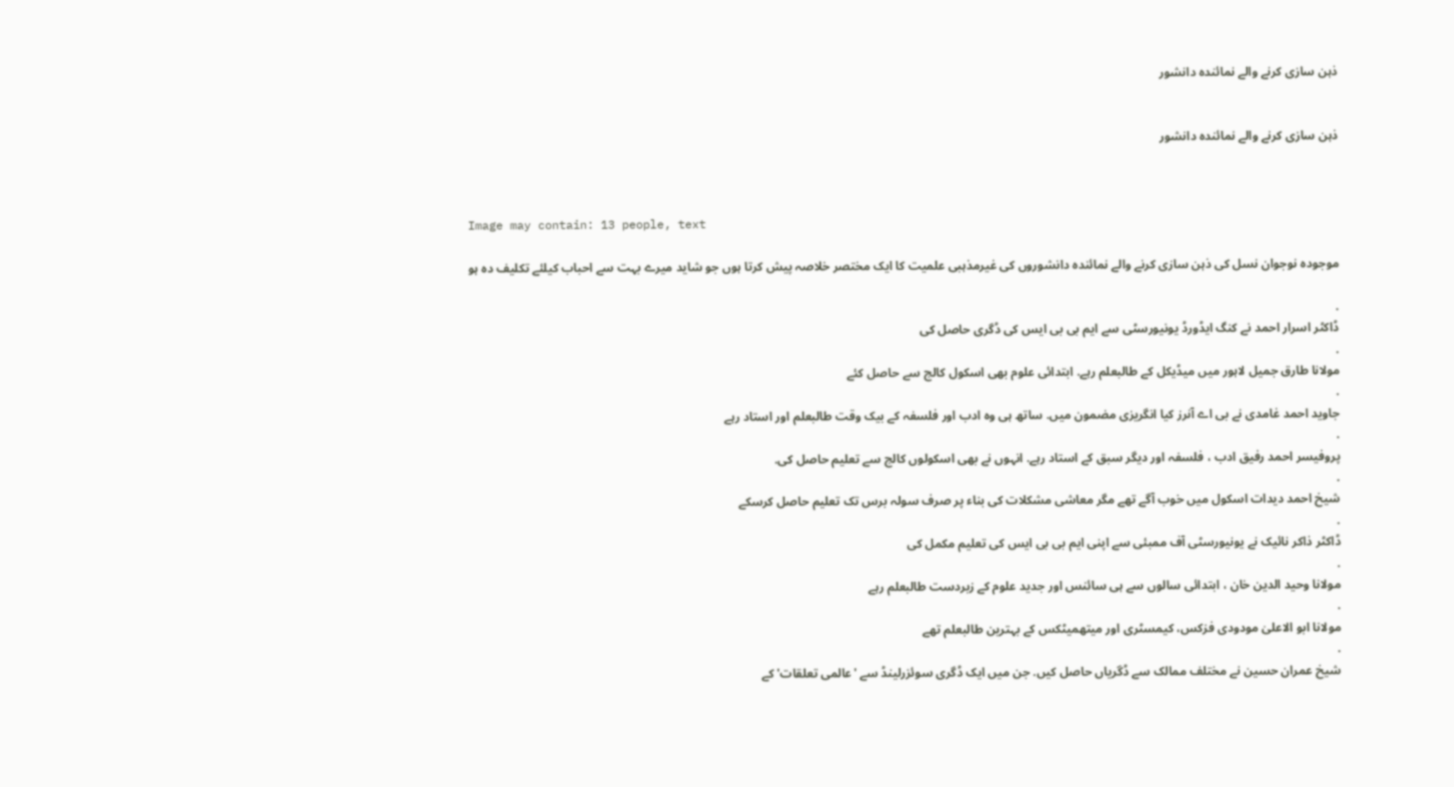ذہن سازی کرنے والے نمائندہ دانشور


ذہن سازی کرنے والے نمائندہ دانشور



Image may contain: 13 people, text

موجودہ نوجوان نسل کی ذہن سازی کرنے والے نمائندہ دانشوروں کی غیرمذہبی علمیت کا ایک مختصر خلاصہ پیش کرتا ہوں جو شاید میرے بہت سے احباب کیلئے تکلیف دہ ہو

.
ڈاکٹر اسرار احمد نے کنگ ایڈورڈ یونیورسٹی سے ایم بی بی ایس کی ڈگری حاصل کی
.
مولانا طارق جمیل لاہور میں میڈیکل کے طالبعلم رہے. ابتدائی علوم بھی اسکول کالج سے حاصل کئے
.
جاوید احمد غامدی نے بی اے آنرز کیا انگریزی مضمون میں. ساتھ ہی وہ ادب اور فلسفہ کے بیک وقت طالبعلم اور استاد رہے
.
پروفیسر احمد رفیق ادب ، فلسفہ اور دیگر سبق کے استاد رہے. انہوں نے بھی اسکولوں کالج سے تعلیم حاصل کی.
.
شیخ احمد دیدات اسکول میں خوب آگے تھے مگر معاشی مشکلات کی بناء پر صرف سولہ برس تک تعلیم حاصل کرسکے
.
ڈاکٹر ذاکر نائیک نے یونیورسٹی آف ممبئی سے اپنی ایم بی بی ایس کی تعلیم مکمل کی
.
مولانا وحید الدین خان ، ابتدائی سالوں سے ہی سائنس اور جدید علوم کے زبردست طالبعلم رہے
.
مولانا ابو الاعلیٰ مودودی فزکس، کیمسٹری اور میتھمیٹکس کے بہترین طالبعلم تھے
.
شیخ عمران حسین نے مختلف ممالک سے ڈگریاں حاصل کیں. جن میں ایک ڈگری سوئزرلینڈ سے 'عالمی تعلقات' کے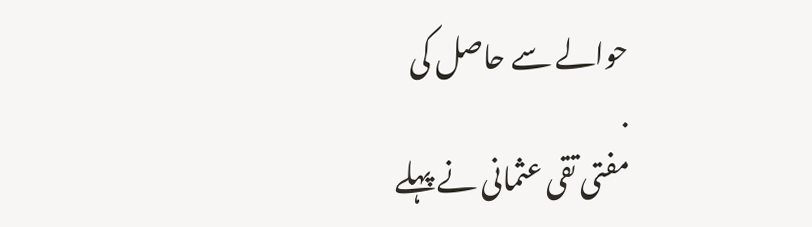حوالے سے حاصل کی
.
مفتی تقی عثمانی نے پہلے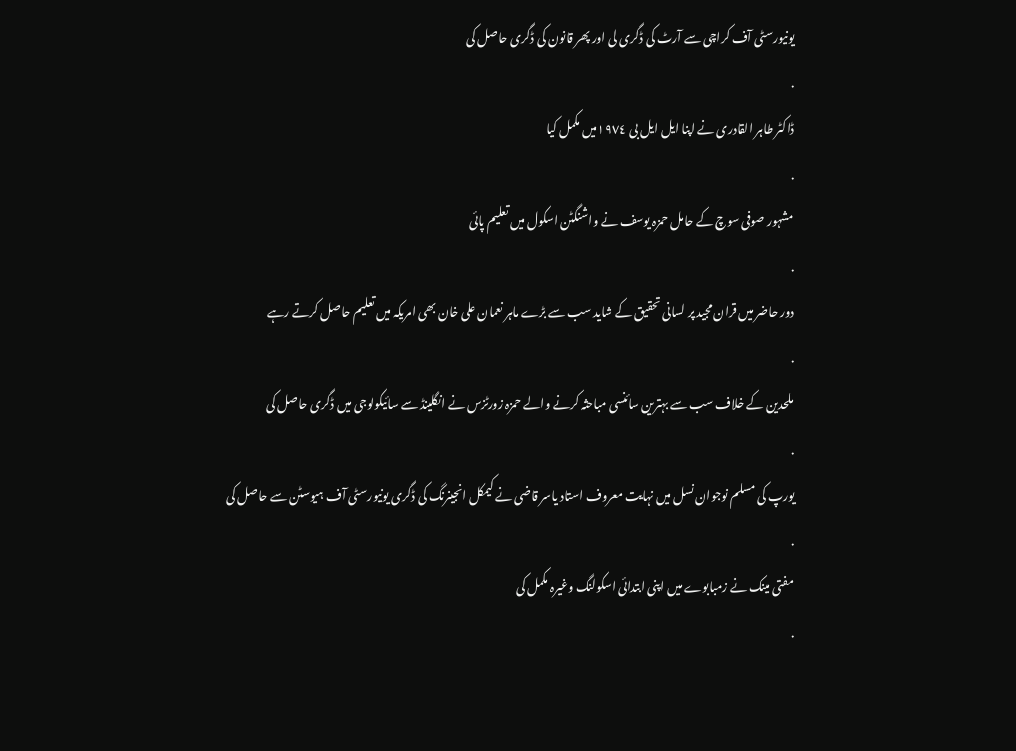یونیورسٹی آف کراچی سے آرٹ کی ڈگری لی اور پھر قانون کی ڈگری حاصل کی
.
ڈاکٹر طاہر القادری نے اپنا ایل ایل بی ١٩٧٤میں مکمل کیا
.
مشہور صوفی سوچ کے حامل حمزہ یوسف نے واشنگٹن اسکول میں تعلیم پائی
.
دور حاضر میں قران مجید پر لسانی تحقیق کے شاید سب سے بڑے ماہر نعمان علی خان بھی امریکہ میں تعلیم حاصل کرتے رہے
.
ملحدین کے خلاف سب سے بہترین سائنسی مباحثہ کرنے والے حمزہ زورٹزس نے انگلینڈ سے سائیکولوجی میں ڈگری حاصل کی
.
یورپ کی مسلم نوجوان نسل میں نہایت معروف استاد یاسر قاضی نے کیمکل انجینرنگ کی ڈگری یونیورسٹی آف ہیوسٹن سے حاصل کی
.
مفتی مینک نے زمبابوے میں اپنی ابتدائی اسکولنگ وغیرہ مکمل کی
.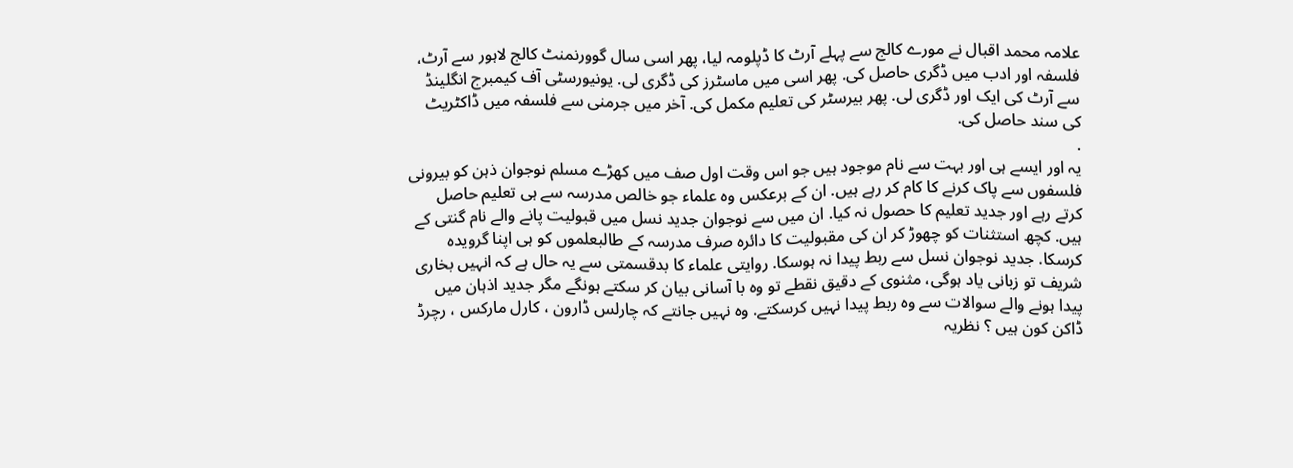علامہ محمد اقبال نے مورے کالج سے پہلے آرٹ کا ڈپلومہ لیا، پھر اسی سال گوورنمنٹ کالج لاہور سے آرٹ، فلسفہ اور ادب میں ڈگری حاصل کی. پھر اسی میں ماسٹرز کی ڈگری لی. یونیورسٹی آف کیمبرج انگلینڈ سے آرٹ کی ایک اور ڈگری لی. پھر بیرسٹر کی تعلیم مکمل کی. آخر میں جرمنی سے فلسفہ میں ڈاکٹریٹ کی سند حاصل کی.
.
یہ اور ایسے ہی اور بہت سے نام موجود ہیں جو اس وقت اول صف میں کھڑے مسلم نوجوان ذہن کو بیرونی فلسفوں سے پاک کرنے کا کام کر رہے ہیں. ان کے برعکس وہ علماء جو خالص مدرسہ سے ہی تعلیم حاصل کرتے رہے اور جدید تعلیم کا حصول نہ کیا. ان میں سے نوجوان جدید نسل میں قبولیت پانے والے نام گنتی کے ہیں. کچھ استثنات کو چھوڑ کر ان کی مقبولیت کا دائرہ صرف مدرسہ کے طالبعلموں کو ہی اپنا گرویدہ کرسکا. جدید نوجوان نسل سے ربط پیدا نہ ہوسکا. روایتی علماء کا بدقسمتی سے یہ حال ہے کہ انہیں بخاری شریف تو زبانی یاد ہوگی، مثنوی کے دقیق نقطے تو وہ با آسانی بیان کر سکتے ہونگے مگر جدید اذہان میں پیدا ہونے والے سوالات سے وہ ربط پیدا نہیں کرسکتے. وہ نہیں جانتے کہ چارلس ڈارون ، کارل مارکس ، رچرڈ ڈاکن کون ہیں ؟ نظریہ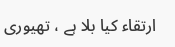ارتقاء کیا بلا ہے ، تھیوری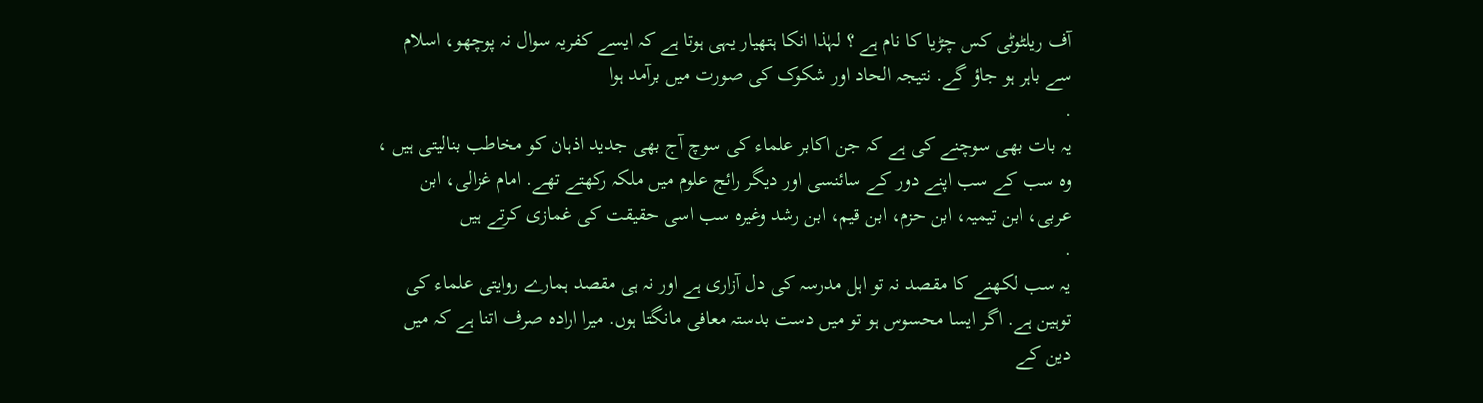آف ریلٹوٹی کس چڑیا کا نام ہے ؟ لہٰذا انکا ہتھیار یہی ہوتا ہے کہ ایسے کفریہ سوال نہ پوچھو، اسلام سے باہر ہو جاؤ گے. نتیجہ الحاد اور شکوک کی صورت میں برآمد ہوا
.
یہ بات بھی سوچنے کی ہے کہ جن اکابر علماء کی سوچ آج بھی جدید اذہان کو مخاطب بنالیتی ہیں ، وہ سب کے سب اپنے دور کے سائنسی اور دیگر رائج علوم میں ملکہ رکھتے تھے. امام غزالی، ابن عربی، ابن تیمیہ، ابن حزم، ابن قیم، ابن رشد وغیرہ سب اسی حقیقت کی غمازی کرتے ہیں
.
یہ سب لکھنے کا مقصد نہ تو اہل مدرسہ کی دل آزاری ہے اور نہ ہی مقصد ہمارے روایتی علماء کی توہین ہے. اگر ایسا محسوس ہو تو میں دست بدستہ معافی مانگتا ہوں. میرا ارادہ صرف اتنا ہے کہ میں دین کے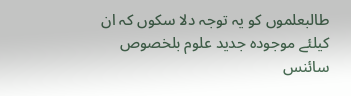طالبعلموں کو یہ توجہ دلا سکوں کہ ان کیلئے موجودہ جدید علوم بلخصوص سائنس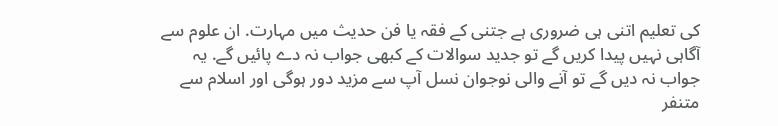کی تعلیم اتنی ہی ضروری ہے جتنی کے فقہ یا فن حدیث میں مہارت. ان علوم سے آگاہی نہیں پیدا کریں گے تو جدید سوالات کے کبھی جواب نہ دے پائیں گے. یہ جواب نہ دیں گے تو آنے والی نوجوان نسل آپ سے مزید دور ہوگی اور اسلام سے متنفر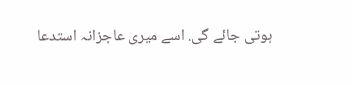ہوتی جائے گی. اسے میری عاجزانہ استدعا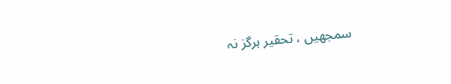سمجھیں ، تحقیر ہرگز نہ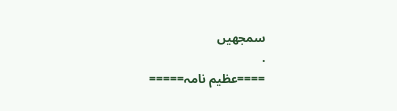سمجھیں
.
====عظیم نامہ=====